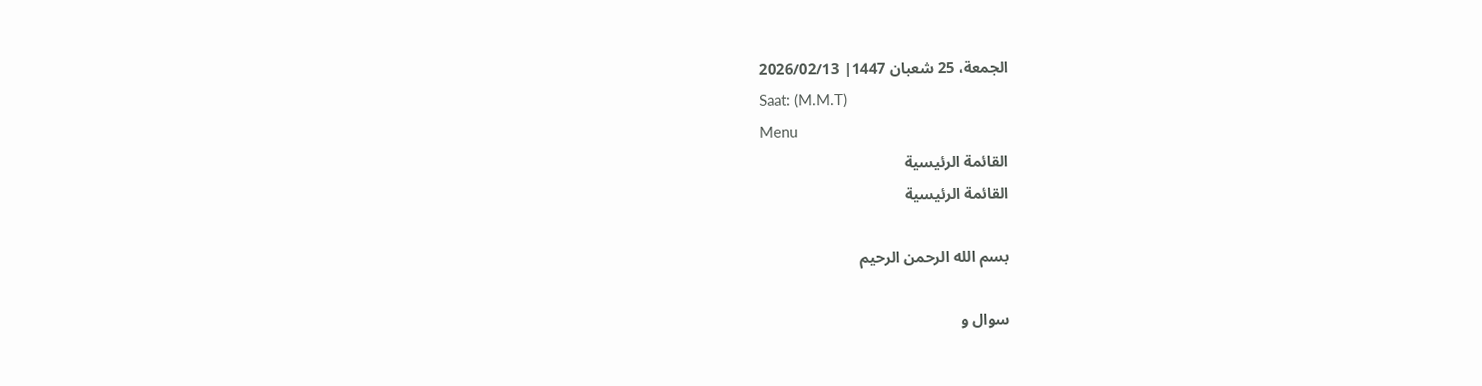الجمعة، 25 شعبان 1447| 2026/02/13
Saat: (M.M.T)
Menu
القائمة الرئيسية
القائمة الرئيسية

بسم الله الرحمن الرحيم

سوال و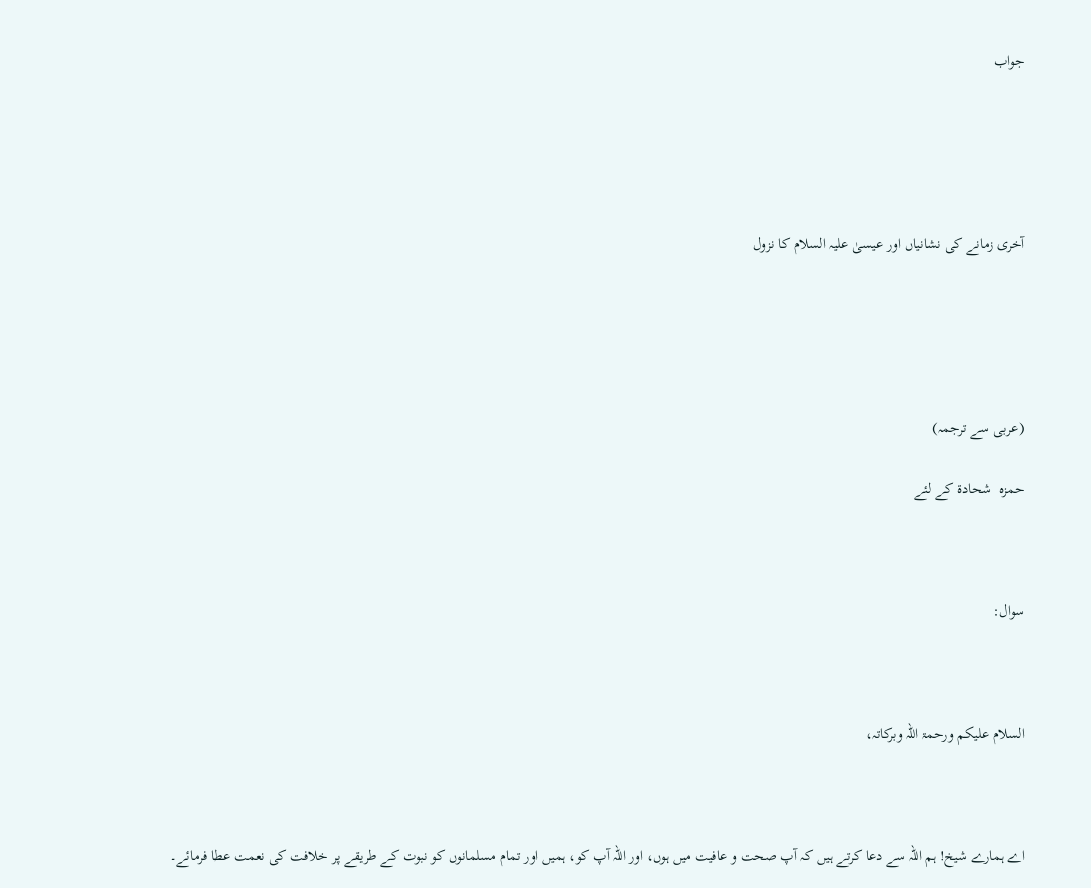جواب





آخری زمانے کی نشانیاں اور عیسیٰ علیہ السلام کا نزول





(عربی سے ترجمہ)

حمزہ  شحادۃ کے لئے



سوال:



السلام علیکم ورحمۃ اللہ وبرکاتہ،



اے ہمارے شیخ! ہم اللہ سے دعا کرتے ہیں کہ آپ صحت و عافیت میں ہوں، اور اللہ آپ کو، ہمیں اور تمام مسلمانوں کو نبوت کے طریقے پر خلافت کی نعمت عطا فرمائے۔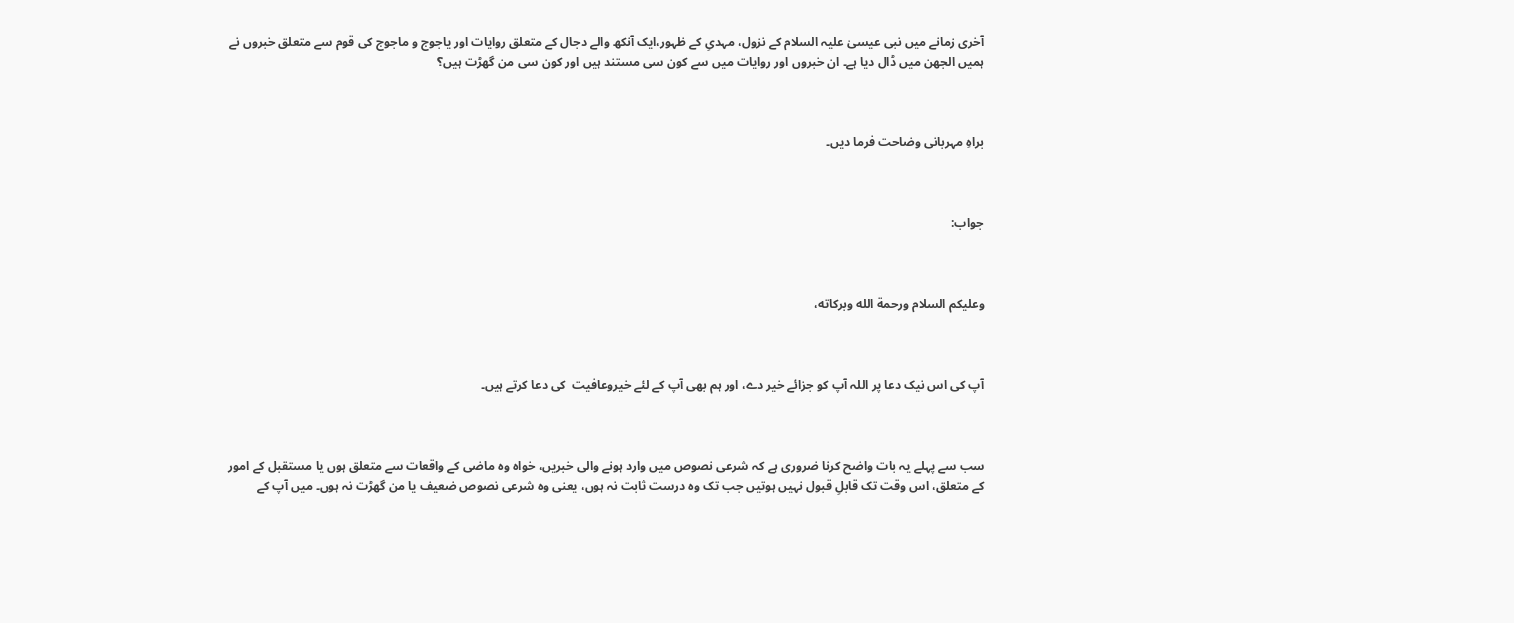آخری زمانے میں نبی عیسیٰ علیہ السلام کے نزول، مہدیِ کے ظہور،ایک آنکھ والے دجال کے متعلق روایات اور یاجوج و ماجوج کی قوم سے متعلق خبروں نے ہمیں الجھن میں ڈال دیا ہے۔ ان خبروں اور روایات میں سے کون سی مستند ہیں اور کون سی من گھڑت ہیں؟



براہِ مہربانی وضاحت فرما دیں۔



جواب:



وعليكم السلام ورحمة الله وبركاته،



آپ کی اس نیک دعا پر اللہ آپ کو جزائے خیر دے، اور ہم بھی آپ کے لئے خیروعافیت  کی دعا کرتے ہیں۔



سب سے پہلے یہ بات واضح کرنا ضروری ہے کہ شرعی نصوص میں وارد ہونے والی خبریں، خواہ وہ ماضی کے واقعات سے متعلق ہوں یا مستقبل کے امور کے متعلق، اس وقت تک قابلِ قبول نہیں ہوتیں جب تک وہ درست ثابت نہ ہوں، یعنی وہ شرعی نصوص ضعیف یا من گھڑت نہ ہوں۔ میں آپ کے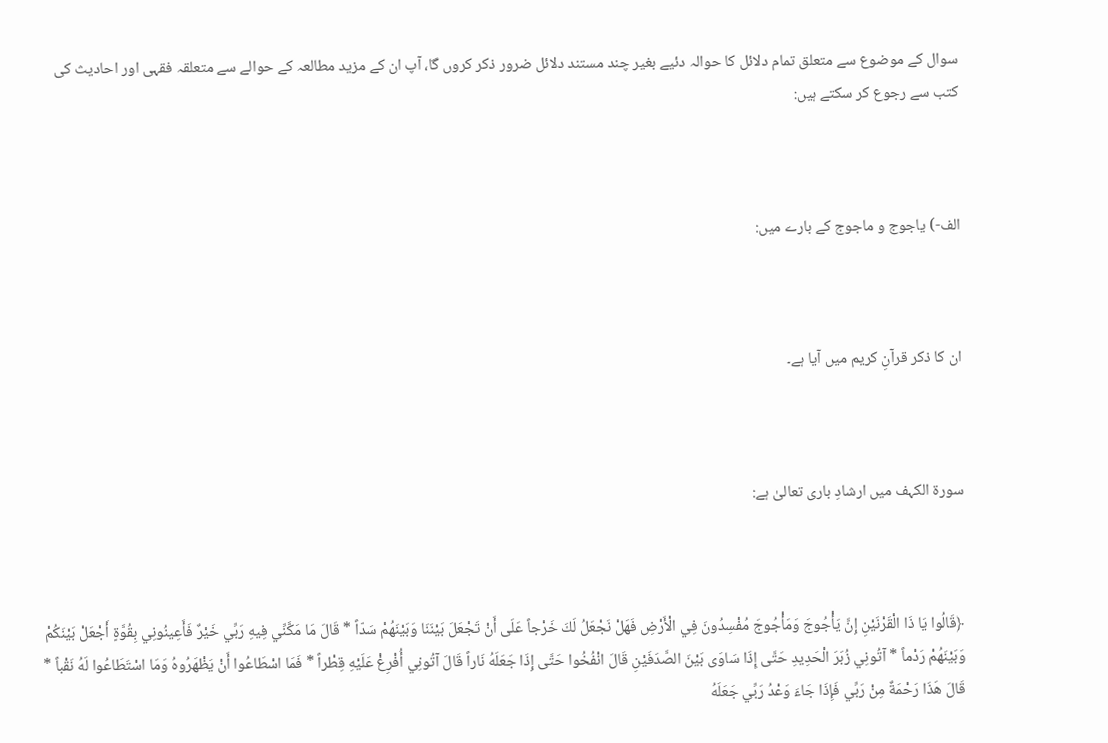سوال کے موضوع سے متعلق تمام دلائل کا حوالہ دئیے بغیر چند مستند دلائل ضرور ذکر کروں گا، آپ ان کے مزید مطالعہ کے حوالے سے متعلقہ فقہی اور احادیث کی کتب سے رجوع کر سکتے ہیں:



الف-) یاجوج و ماجوج کے بارے میں:



ان کا ذکر قرآنِ کریم میں آیا ہے۔



سورۃ الکہف میں ارشادِ باری تعالیٰ ہے:



﴿قَالُوا يَا ذَا الْقَرْنَيْنِ إِنَّ يَأْجُوجَ وَمَأْجُوجَ مُفْسِدُونَ فِي الْأَرْضِ فَهَلْ نَجْعَلُ لَكَ خَرْجاً عَلَى أَنْ تَجْعَلَ بَيْنَنَا وَبَيْنَهُمْ سَدّاً * قَالَ مَا مَكَّنِّي فِيهِ رَبِّي خَيْرٌ فَأَعِينُونِي بِقُوَّةٍ أَجْعَلْ بَيْنَكُمْ وَبَيْنَهُمْ رَدْماً * آتُونِي زُبَرَ الْحَدِيدِ حَتَّى إِذَا سَاوَى بَيْنَ الصَّدَفَيْنِ قَالَ انْفُخُوا حَتَّى إِذَا جَعَلَهُ نَاراً قَالَ آتُونِي أُفْرِغْ عَلَيْهِ قِطْراً * فَمَا اسْطَاعُوا أَنْ يَظْهَرُوهُ وَمَا اسْتَطَاعُوا لَهُ نَقْباً * قَالَ هَذَا رَحْمَةٌ مِنْ رَبِّي فَإِذَا جَاءَ وَعْدُ رَبِّي جَعَلَهُ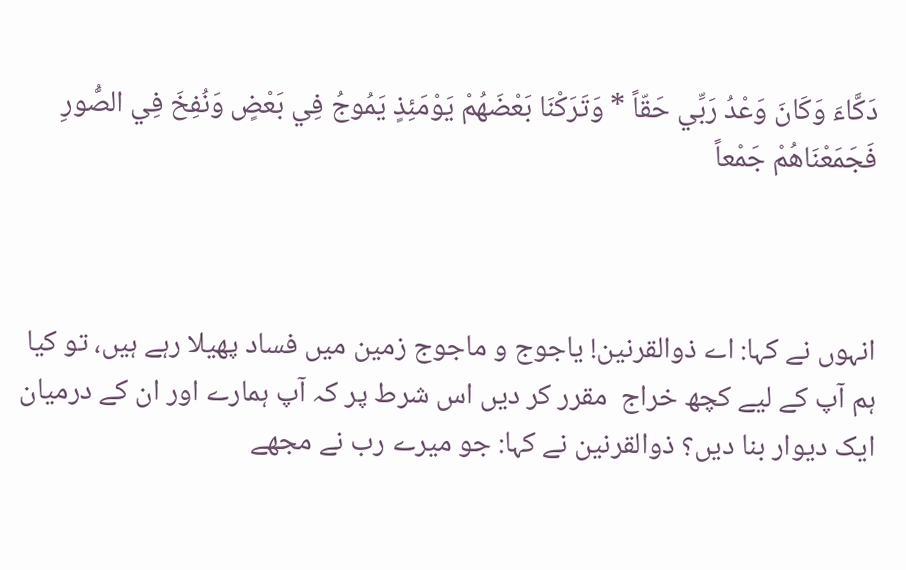دَكَّاءَ وَكَانَ وَعْدُ رَبِّي حَقّاً * وَتَرَكْنَا بَعْضَهُمْ يَوْمَئِذٍ يَمُوجُ فِي بَعْضٍ وَنُفِخَ فِي الصُّورِ فَجَمَعْنَاهُمْ جَمْعاً



انہوں نے کہا: اے ذوالقرنین! یاجوج و ماجوج زمین میں فساد پھیلا رہے ہیں، تو کیا ہم آپ کے لیے کچھ خراج  مقرر کر دیں اس شرط پر کہ آپ ہمارے اور ان کے درمیان ایک دیوار بنا دیں؟ ذوالقرنین نے کہا: جو میرے رب نے مجھے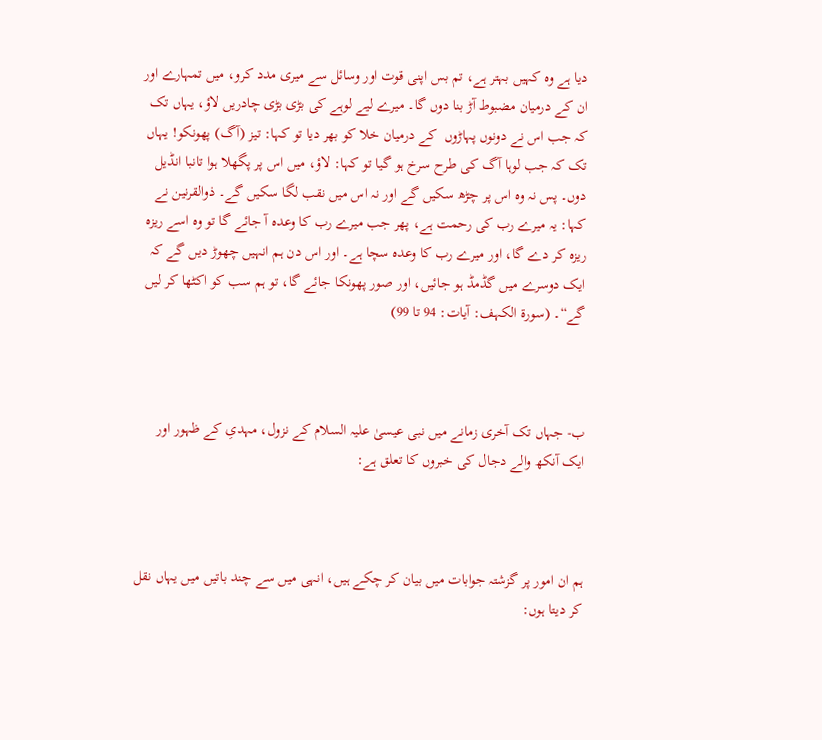دیا ہے وہ کہیں بہتر ہے، تم بس اپنی قوت اور وسائل سے میری مدد کرو، میں تمہارے اور ان کے درمیان مضبوط آڑ بنا دوں گا۔ میرے لیے لوہے کی بڑی بڑی چادریں لاؤ، یہاں تک کہ جب اس نے دونوں پہاڑوں  کے درمیان خلا کو بھر دیا تو کہا: تیز (آگ) پھونکو! یہاں تک کہ جب لوہا آگ کی طرح سرخ ہو گیا تو کہا: لاؤ، میں اس پر پگھلا ہوا تانبا انڈیل دوں۔ پس نہ وہ اس پر چڑھ سکیں گے اور نہ اس میں نقب لگا سکیں گے۔ ذوالقرنین نے کہا: یہ میرے رب کی رحمت ہے، پھر جب میرے رب کا وعدہ آ جائے گا تو وہ اسے ریزہ ریزہ کر دے گا، اور میرے رب کا وعدہ سچا ہے۔ اور اس دن ہم انہیں چھوڑ دیں گے کہ ایک دوسرے میں گڈمڈ ہو جائیں، اور صور پھونکا جائے گا، تو ہم سب کو اکٹھا کر لیں گے“۔ (سورۃ الکہف: آیات: 94 تا 99)



ب- جہاں تک آخری زمانے میں نبی عیسیٰ علیہ السلام کے نزول، مہدیِ کے ظہور اور ایک آنکھ والے دجال کی خبروں کا تعلق ہے:



ہم ان امور پر گزشتہ جوابات میں بیان کر چکے ہیں، انہی میں سے چند باتیں میں یہاں نقل کر دیتا ہوں: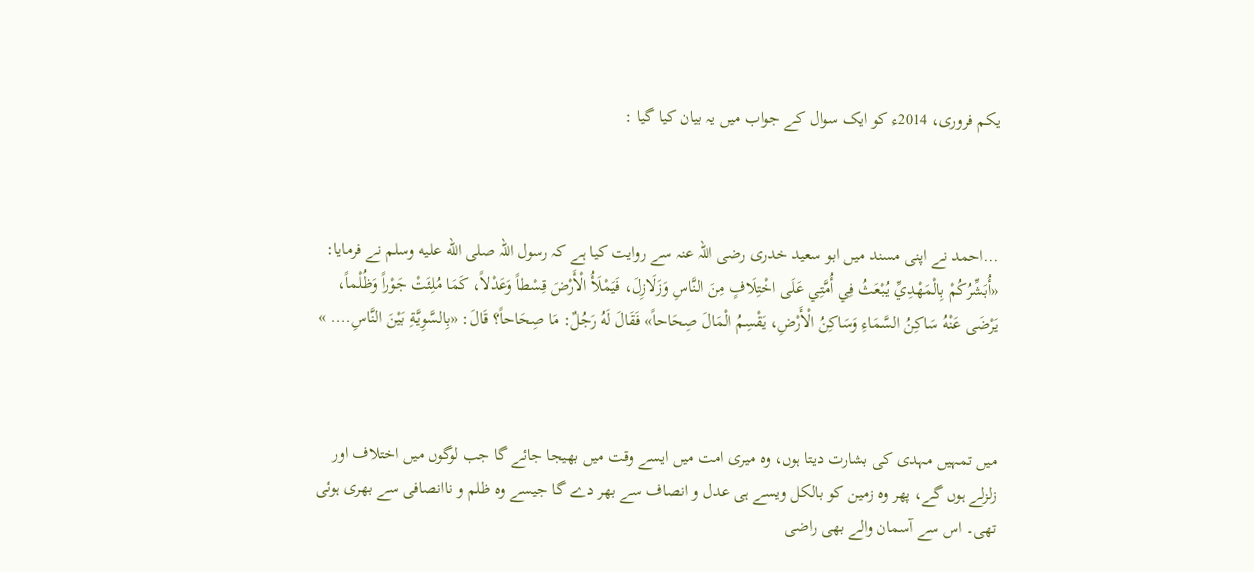یکم فروری، 2014ء کو ایک سوال کے جواب میں یہ بیان کیا گیا :



...احمد نے اپنی مسند میں ابو سعید خدری رضی اللہ عنہ سے روایت کیا ہے کہ رسول اللہ صلى الله عليه وسلم نے فرمایا: «أُبَشِّرُكُمْ بِالْمَهْدِيِّ يُبْعَثُ فِي أُمَّتِي عَلَى اخْتِلَافٍ مِنَ النَّاسِ وَزَلَازِلَ، فَيَمْلَأُ الْأَرْضَ قِسْطاً وَعَدْلاً، كَمَا مُلِئَتْ جَوْراً وَظُلْماً، يَرْضَى عَنْهُ سَاكِنُ السَّمَاءِ وَسَاكِنُ الْأَرْضِ، يَقْسِمُ الْمَالَ صِحَاحاً» فَقَالَ لَهُ رَجُلٌ: مَا صِحَاحاً؟ قَالَ: «بِالسَّوِيَّةِ بَيْنَ النَّاسِ.... »



میں تمہیں مہدی کی بشارت دیتا ہوں، وہ میری امت میں ایسے وقت میں بھیجا جائے گا جب لوگوں میں اختلاف اور زلزلے ہوں گے، پھر وہ زمین کو بالکل ویسے ہی عدل و انصاف سے بھر دے گا جیسے وہ ظلم و ناانصافی سے بھری ہوئی تھی۔ اس سے آسمان والے بھی راضی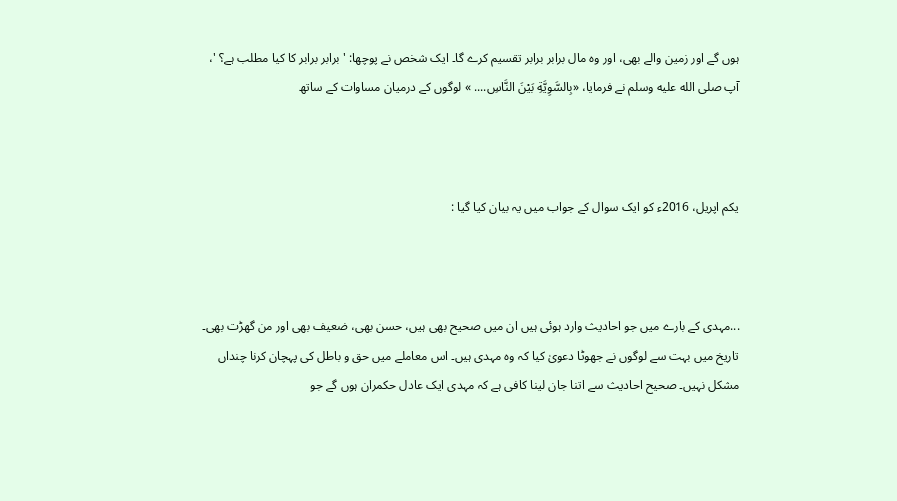ہوں گے اور زمین والے بھی، اور وہ مال برابر برابر تقسیم کرے گا۔ ایک شخص نے پوچھا: 'برابر برابر کا کیا مطلب ہے؟ '، آپ صلى الله عليه وسلم نے فرمایا، «بِالسَّوِيَّةِ بَيْنَ النَّاسِ.... » لوگوں کے درمیان مساوات کے ساتھ



یکم اپریل، 2016ء کو ایک سوال کے جواب میں یہ بیان کیا گیا :



...مہدی کے بارے میں جو احادیث وارد ہوئی ہیں ان میں صحیح بھی ہیں، حسن بھی، ضعیف بھی اور من گھڑت بھی۔ تاریخ میں بہت سے لوگوں نے جھوٹا دعویٰ کیا کہ وہ مہدی ہیں۔ اس معاملے میں حق و باطل کی پہچان کرنا چنداں مشکل نہیں۔ صحیح احادیث سے اتنا جان لینا کافی ہے کہ مہدی ایک عادل حکمران ہوں گے جو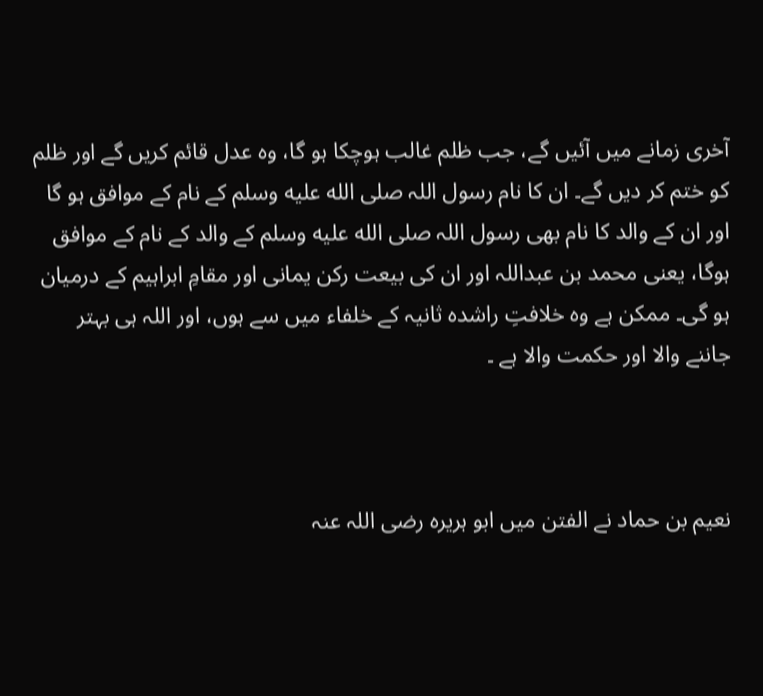آخری زمانے میں آئیں گے، جب ظلم غالب ہوچکا ہو گا، وہ عدل قائم کریں گے اور ظلم کو ختم کر دیں گے۔ ان کا نام رسول اللہ صلى الله عليه وسلم کے نام کے موافق ہو گا اور ان کے والد کا نام بھی رسول اللہ صلى الله عليه وسلم کے والد کے نام کے موافق ہوگا، یعنی محمد بن عبداللہ اور ان کی بیعت رکن یمانی اور مقامِ ابراہیم کے درمیان ہو گی۔ ممکن ہے وہ خلافتِ راشدہ ثانیہ کے خلفاء میں سے ہوں، اور اللہ ہی بہتر جاننے والا اور حکمت والا ہے ۔



نعيم بن حماد نے الفتن میں ابو ہریرہ رضی اللہ عنہ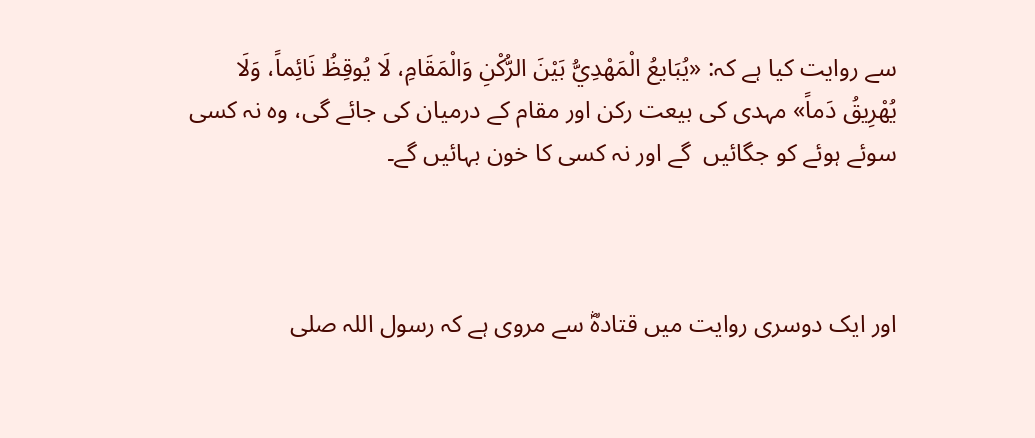سے روایت کیا ہے کہ: «يُبَايعُ الْمَهْدِيُّ بَيْنَ الرُّكْنِ وَالْمَقَامِ، لَا يُوقِظُ نَائِماً، وَلَا يُهْرِيقُ دَماً» مہدی کی بیعت رکن اور مقام کے درمیان کی جائے گی، وہ نہ کسی سوئے ہوئے کو جگائیں  گے اور نہ کسی کا خون بہائیں گے۔



اور ایک دوسری روایت میں قتادہؓ سے مروی ہے کہ رسول اللہ صلى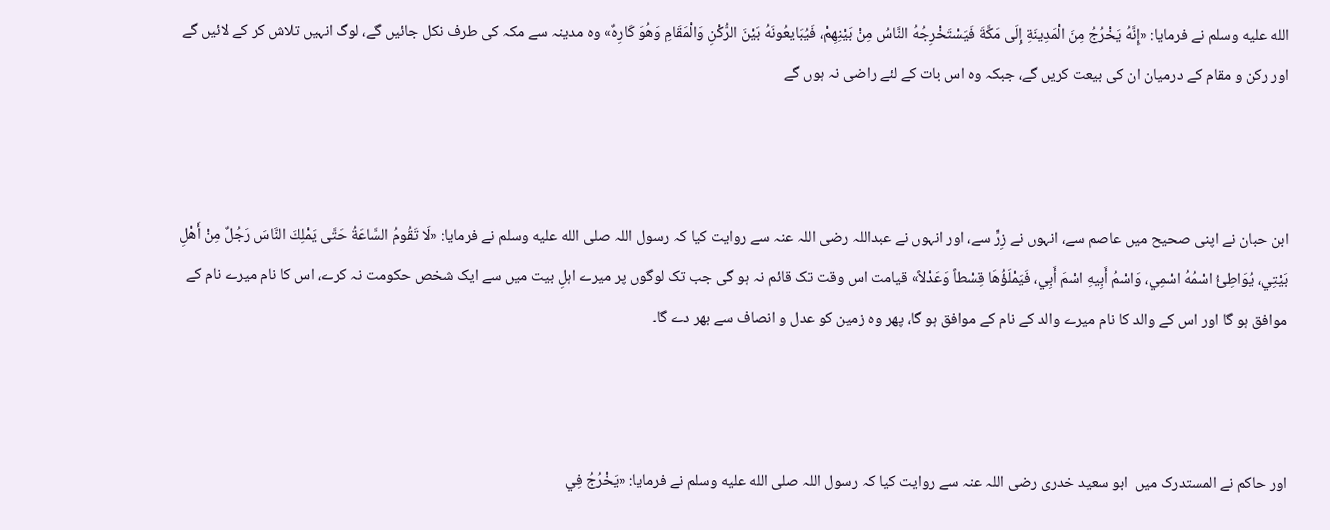الله عليه وسلم نے فرمایا: «إِنَّهُ يَخْرُجُ مِنَ الْمَدِينَةِ إِلَى مَكَّةَ فَيَسْتَخْرِجُهُ النَّاسُ مِنْ بَيْنِهِمْ، فَيُبَايعُونَهُ بَيْنَ الرُّكْنِ وَالْمَقَامِ وَهُوَ كَارِهٌ» وہ مدینہ سے مکہ کی طرف نکل جائیں گے، لوگ انہیں تلاش کر کے لائیں گے اور رکن و مقام کے درمیان ان کی بیعت کریں گے، جبکہ وہ اس بات کے لئے راضی نہ ہوں گے



ابن حبان نے اپنی صحیح میں عاصم سے، انہوں نے زِرٍّ سے، اور انہوں نے عبداللہ رضی اللہ عنہ سے روایت کیا کہ رسول اللہ صلى الله عليه وسلم نے فرمایا: «لَا تَقُومُ السَّاعَةُ حَتَّى يَمْلِكَ النَّاسَ رَجُلٌ مِنْ أَهْلِ بَيْتِي، يُوَاطِئُ اسْمُهُ اسْمِي، وَاسْمُ أَبِيهِ اسْمَ أَبِي، فَيَمْلَؤُهَا قِسْطاً وَعَدْلاً» قیامت اس وقت تک قائم نہ ہو گی جب تک لوگوں پر میرے اہلِ بیت میں سے ایک شخص حکومت نہ کرے، اس کا نام میرے نام کے موافق ہو گا اور اس کے والد کا نام میرے والد کے نام کے موافق ہو گا، پھر وہ زمین کو عدل و انصاف سے بھر دے گا۔



اور حاکم نے المستدرک میں  ابو سعید خدری رضی اللہ عنہ سے روایت کیا کہ رسول اللہ صلى الله عليه وسلم نے فرمایا: «يَخْرُجُ فِي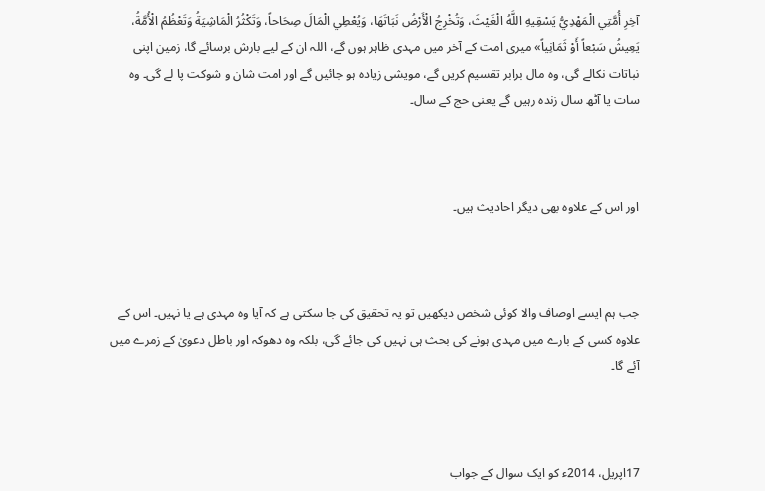آخِرِ أُمَّتِي الْمَهْدِيُّ يَسْقِيهِ اللَّهُ الْغَيْثَ، وَتُخْرِجُ الْأَرْضُ نَبَاتَهَا، وَيُعْطِي الْمَالَ صِحَاحاً، وَتَكْثُرُ الْمَاشِيَةُ وَتَعْظُمُ الْأُمَّةُ، يَعِيشُ سَبْعاً أَوْ ثَمَانِياً» میری امت کے آخر میں مہدی ظاہر ہوں گے، اللہ ان کے لیے بارش برسائے گا، زمین اپنی نباتات نکالے گی، وہ مال برابر تقسیم کریں گے، مویشی زیادہ ہو جائیں گے اور امت شان و شوکت پا لے گی۔ وہ سات یا آٹھ سال زندہ رہیں گے یعنی حج کے سال۔



اور اس کے علاوہ بھی دیگر احادیث ہیں۔



جب ہم ایسے اوصاف والا کوئی شخص دیکھیں تو یہ تحقیق کی جا سکتی ہے کہ آیا وہ مہدی ہے یا نہیں۔ اس کے علاوہ کسی کے بارے میں مہدی ہونے کی بحث ہی نہیں کی جائے گی، بلکہ وہ دھوکہ اور باطل دعویٰ کے زمرے میں آئے گا۔



17اپریل، 2014ء کو ایک سوال کے جواب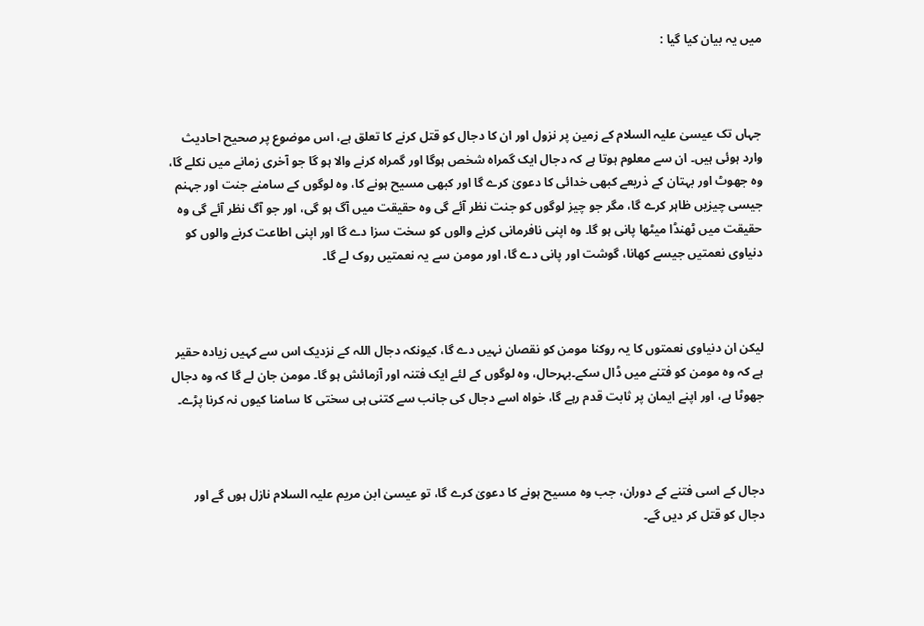میں یہ بیان کیا گیا :



جہاں تک عیسیٰ علیہ السلام کے زمین پر نزول اور ان کا دجال کو قتل کرنے کا تعلق ہے، اس موضوع پر صحیح احادیث وارد ہوئی ہیں۔ ان سے معلوم ہوتا ہے کہ دجال ایک گمراہ شخص ہوگا اور گمراہ کرنے والا ہو گا جو آخری زمانے میں نکلے گا، وہ جھوٹ اور بہتان کے ذریعے کبھی خدائی کا دعویٰ کرے گا اور کبھی مسیح ہونے کا، وہ لوگوں کے سامنے جنت اور جہنم جیسی چیزیں ظاہر کرے گا، مگر جو چیز لوگوں کو جنت نظر آئے گی وہ حقیقت میں آگ ہو گی، اور جو آگ نظر آئے گی وہ حقیقت میں ٹھنڈا میٹھا پانی ہو گا۔ وہ اپنی نافرمانی کرنے والوں کو سخت سزا دے گا اور اپنی اطاعت کرنے والوں کو دنیاوی نعمتیں جیسے کھانا، گوشت اور پانی دے گا، اور مومن سے یہ نعمتیں روک لے گا۔



لیکن ان دنیاوی نعمتوں کا یہ روکنا مومن کو نقصان نہیں دے گا، کیونکہ دجال اللہ کے نزدیک اس سے کہیں زیادہ حقیر ہے کہ وہ مومن کو فتنے میں ڈال سکے۔بہرحال، وہ لوگوں کے لئے ایک فتنہ اور آزمائش ہو گا۔ مومن جان لے گا کہ وہ دجال جھوٹا ہے، اور اپنے ایمان پر ثابت قدم رہے گا، خواہ اسے دجال کی جانب سے کتنی ہی سختی کا سامنا کیوں نہ کرنا پڑے۔



دجال کے اسی فتنے کے دوران، جب وہ مسیح ہونے کا دعویٰ کرے گا، تو عیسیٰ ابن مریم علیہ السلام نازل ہوں گے اور دجال کو قتل کر دیں گے۔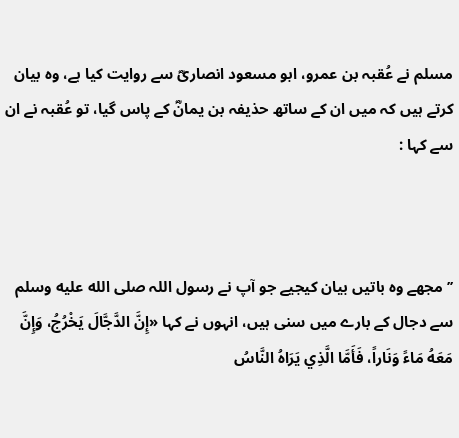مسلم نے عُقبہ بن عمرو، ابو مسعود انصاریؓ سے روایت کیا ہے، وہ بیان کرتے ہیں کہ میں ان کے ساتھ حذیفہ بن یمانؓ کے پاس گیا، تو عُقبہ نے ان سے کہا :



’’مجھے وہ باتیں بیان کیجیے جو آپ نے رسول اللہ صلى الله عليه وسلم سے دجال کے بارے میں سنی ہیں، انہوں نے کہا «إِنَّ الدَّجَّالَ يَخْرُجُ، وَإِنَّ مَعَهُ مَاءً وَنَاراً، فَأَمَّا الَّذِي يَرَاهُ النَّاسُ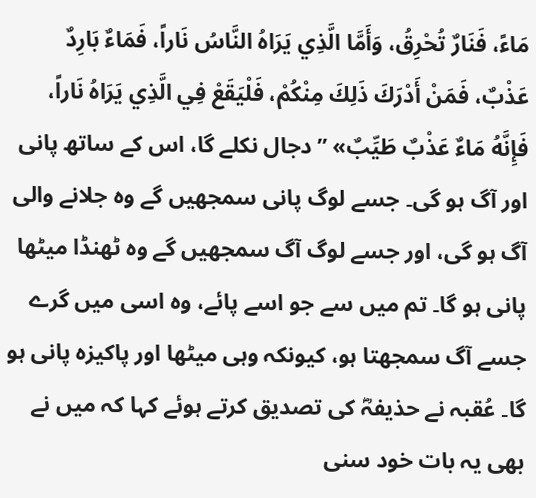مَاءً، فَنَارٌ تُحْرِقُ، وَأَمَّا الَّذِي يَرَاهُ النَّاسُ نَاراً، فَمَاءٌ بَارِدٌ عَذْبٌ، فَمَنْ أَدْرَكَ ذَلِكَ مِنْكُمْ، فَلْيَقَعْ فِي الَّذِي يَرَاهُ نَاراً، فَإِنَّهُ مَاءٌ عَذْبٌ طَيِّبٌ» ’’دجال نکلے گا، اس کے ساتھ پانی اور آگ ہو گی۔ جسے لوگ پانی سمجھیں گے وہ جلانے والی آگ ہو گی، اور جسے لوگ آگ سمجھیں گے وہ ٹھنڈا میٹھا پانی ہو گا۔ تم میں سے جو اسے پائے، وہ اسی میں گرے جسے آگ سمجھتا ہو، کیونکہ وہی میٹھا اور پاکیزہ پانی ہو گا۔ عُقبہ نے حذیفہؓ کی تصدیق کرتے ہوئے کہا کہ میں نے بھی یہ بات خود سنی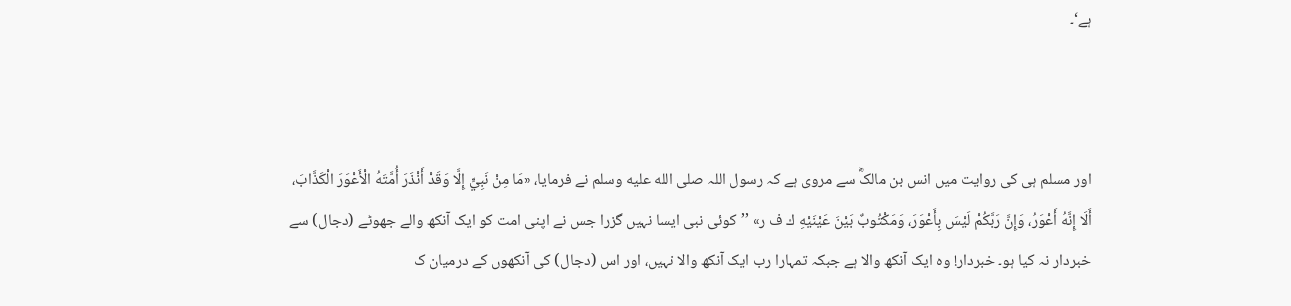ہے‘۔



اور مسلم ہی کی روایت میں انس بن مالکؓ سے مروی ہے کہ رسول اللہ صلى الله عليه وسلم نے فرمایا، «مَا مِنْ نَبِيٍّ إِلَّا وَقَدْ أَنْذَرَ أُمَّتَهُ الْأَعْوَرَ الْكَذَّابَ، أَلَا إِنَّهُ أَعْوَرُ، وَإِنَّ رَبَّكُمْ لَيْسَ بِأَعْوَرَ، وَمَكْتُوبٌ بَيْنَ عَيْنَيْهِ ك ف ر» ’’کوئی نبی ایسا نہیں گزرا جس نے اپنی امت کو ایک آنکھ والے جھوٹے (دجال) سے خبردار نہ کیا ہو۔ خبردار! وہ ایک آنکھ والا ہے جبکہ تمہارا رب ایک آنکھ والا نہیں، اور اس (دجال) کی آنکھوں کے درمیان ک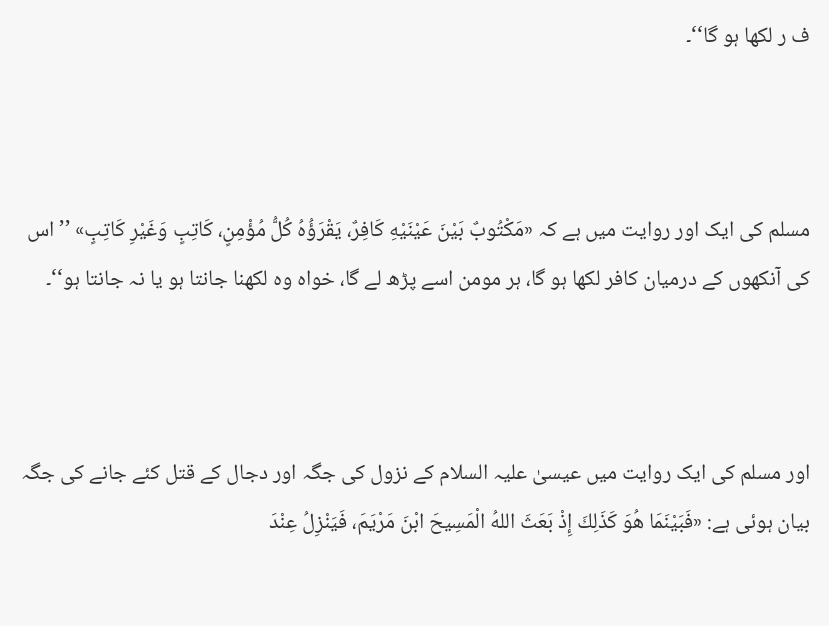ف ر لکھا ہو گا‘‘۔



مسلم کی ایک اور روایت میں ہے کہ «مَكْتُوبٌ بَيْنَ عَيْنَيْهِ كَافِرٌ، يَقْرَؤُهُ كُلُّ مُؤْمِنٍ، كَاتِبٍ وَغَيْرِ كَاتِبٍ» ’’اس کی آنکھوں کے درمیان کافر لکھا ہو گا، ہر مومن اسے پڑھ لے گا، خواہ وہ لکھنا جانتا ہو یا نہ جانتا ہو‘‘۔



اور مسلم کی ایک روایت میں عیسیٰ علیہ السلام کے نزول کی جگہ اور دجال کے قتل کئے جانے کی جگہ بیان ہوئی ہے: «فَبَيْنَمَا هُوَ كَذَلِكَ إِذْ بَعَثَ اللهُ الْمَسِيحَ ابْنَ مَرْيَمَ، فَيَنْزِلُ عِنْدَ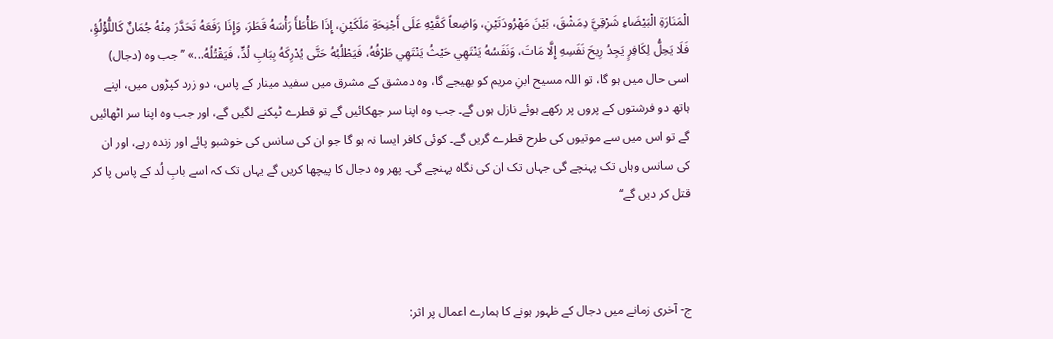الْمَنَارَةِ الْبَيْضَاءِ شَرْقِيَّ دِمَشْقَ، بَيْنَ مَهْرُودَتَيْنِ، وَاضِعاً كَفَّيْهِ عَلَى أَجْنِحَةِ مَلَكَيْنِ، إِذَا طَأْطَأَ رَأْسَهُ قَطَرَ، وَإِذَا رَفَعَهُ تَحَدَّرَ مِنْهُ جُمَانٌ كَاللُّؤْلُؤِ، فَلَا يَحِلُّ لِكَافِرٍ يَجِدُ رِيحَ نَفَسِهِ إِلَّا مَاتَ، وَنَفَسُهُ يَنْتَهِي حَيْثُ يَنْتَهِي طَرْفُهُ، فَيَطْلُبُهُ حَتَّى يُدْرِكَهُ بِبَابِ لُدٍّ، فَيَقْتُلُهُ...» ’’جب وہ (دجال) اسی حال میں ہو گا، تو اللہ مسیح ابنِ مریم کو بھیجے گا، وہ دمشق کے مشرق میں سفید مینار کے پاس، دو زرد کپڑوں میں، اپنے ہاتھ دو فرشتوں کے پروں پر رکھے ہوئے نازل ہوں گے۔ جب وہ اپنا سر جھکائیں گے تو قطرے ٹپکنے لگیں گے، اور جب وہ اپنا سر اٹھائیں گے تو اس میں سے موتیوں کی طرح قطرے گریں گے۔ کوئی کافر ایسا نہ ہو گا جو ان کی سانس کی خوشبو پائے اور زندہ رہے، اور ان کی سانس وہاں تک پہنچے گی جہاں تک ان کی نگاہ پہنچے گی۔ پھر وہ دجال کا پیچھا کریں گے یہاں تک کہ اسے بابِ لُد کے پاس پا کر قتل کر دیں گے‘‘



ج- آخری زمانے میں دجال کے ظہور ہونے کا ہمارے اعمال پر اثر: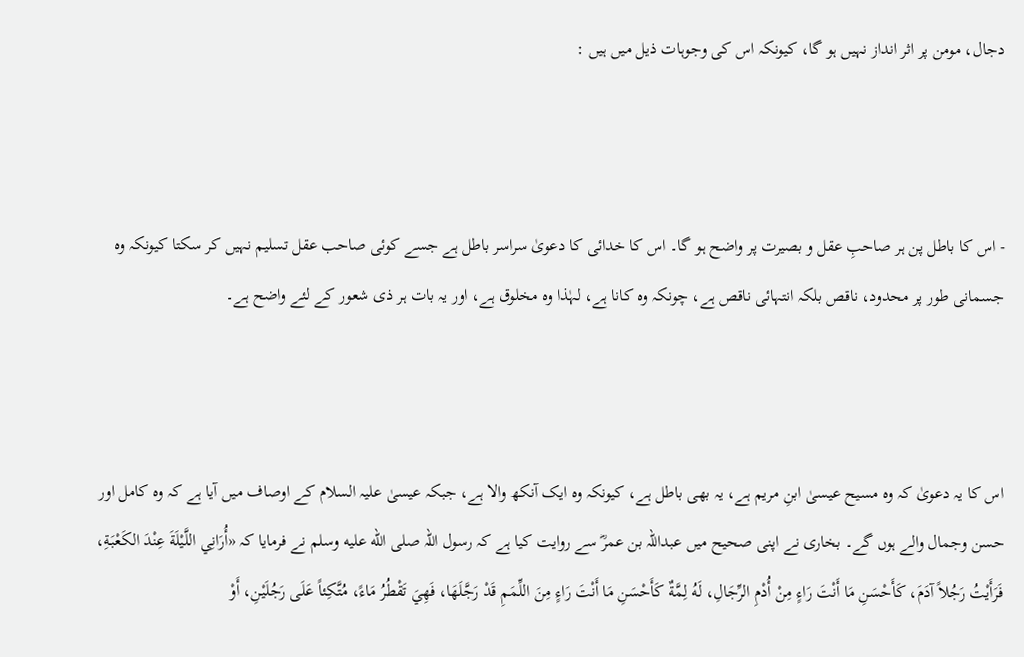دجال، مومن پر اثر انداز نہیں ہو گا، کیونکہ اس کی وجوہات ذیل میں ہیں :



- اس کا باطل پن ہر صاحبِ عقل و بصیرت پر واضح ہو گا۔ اس کا خدائی کا دعویٰ سراسر باطل ہے جسے کوئی صاحب عقل تسلیم نہیں کر سکتا کیونکہ وہ جسمانی طور پر محدود، ناقص بلکہ انتہائی ناقص ہے، چونکہ وہ کانا ہے، لہٰذا وہ مخلوق ہے، اور یہ بات ہر ذی شعور کے لئے واضح ہے۔



اس کا یہ دعویٰ کہ وہ مسیح عیسیٰ ابنِ مریم ہے، یہ بھی باطل ہے، کیونکہ وہ ایک آنکھ والا ہے، جبکہ عیسیٰ علیہ السلام کے اوصاف میں آیا ہے کہ وہ کامل اور حسن وجمال والے ہوں گے۔ بخاری نے اپنی صحیح میں عبداللہ بن عمرؓ سے روایت کیا ہے کہ رسول اللہ صلى الله عليه وسلم نے فرمایا کہ «أُرَانِي اللَّيْلَةَ عِنْدَ الكَعْبَةِ، فَرَأَيْتُ رَجُلاً آدَمَ، كَأَحْسَنِ مَا أَنْتَ رَاءٍ مِنْ أُدْمِ الرِّجَالِ، لَهُ لِمَّةٌ كَأَحْسَنِ مَا أَنْتَ رَاءٍ مِنَ اللِّمَمِ قَدْ رَجَّلَهَا، فَهِيَ تَقْطُرُ مَاءً، مُتَّكِئاً عَلَى رَجُلَيْنِ، أَوْ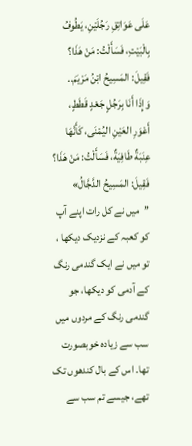عَلَى عَوَاتِقِ رَجُلَيْنِ، يَطُوفُ بِالْبَيْتِ، فَسَأَلْتُ: مَنْ هَذَا؟ فَقِيلَ: المَسِيحُ ابْنُ مَرْيَمَ.. وَإِذَا أَنَا بِرَجُلٍ جَعْدٍ قَطَطٍ، أَعْوَرِ العَيْنِ اليُمْنَى، كَأَنَّهَا عِنَبَةٌ طَافِيَةٌ، فَسَأَلْتُ: مَنْ هَذَا؟ فَقِيلَ: المَسِيحُ الدَّجَّالُ» ’’میں نے کل رات اپنے آپ کو کعبہ کے نزدیک دیکھا ، تو میں نے ایک گندمی رنگ کے آدمی کو دیکھا، جو گندمی رنگ کے مردوں میں سب سے زیادہ خوبصورت تھا۔ اس کے بال کندھوں تک تھے، جیسے تم سب سے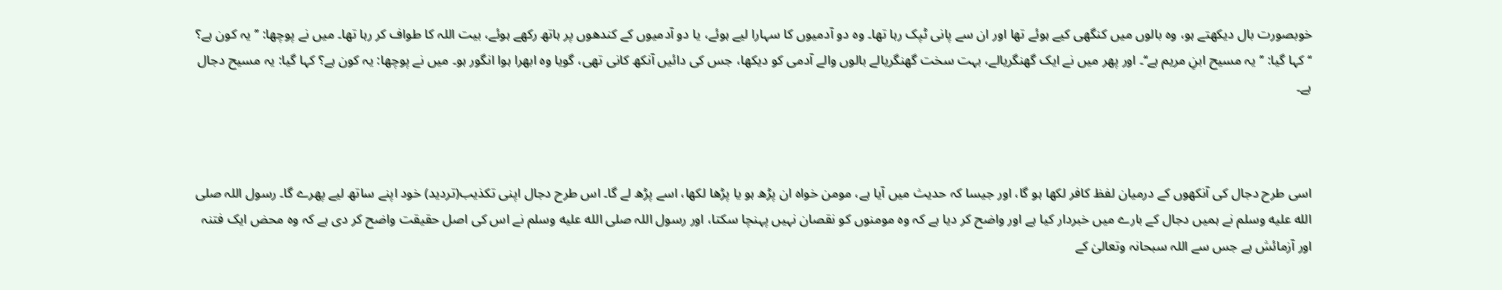خوبصورت بال دیکھتے ہو، وہ بالوں میں کنگھی کیے ہوئے تھا اور ان سے پانی ٹپک رہا تھا۔ وہ دو آدمیوں کا سہارا لیے ہوئے، یا دو آدمیوں کے کندھوں پر ہاتھ رکھے ہوئے، بیت اللہ کا طواف کر رہا تھا۔ میں نے پوچھا: ’’یہ کون ہے؟ ‘‘کہا گیا: ’’یہ مسیح ابنِ مریم ہے‘‘۔ اور پھر میں نے ایک گھنگریالے، بہت سخت گھنگریالے بالوں والے آدمی کو دیکھا، جس کی دائیں آنکھ کانی تھی، گویا وہ ابھرا ہوا انگور ہو۔ میں نے پوچھا: یہ کون ہے؟ کہا گیا: یہ مسیح دجال ہے۔



اسی طرح دجال کی آنکھوں کے درمیان لفظ کافر لکھا ہو گا، اور جیسا کہ حدیث میں آیا ہے، مومن خواہ ان پڑھ ہو یا پڑھا لکھا، اسے پڑھ لے گا۔ اس طرح دجال اپنی تکذیب(تردید) خود اپنے ساتھ لیے پھرے گا۔ رسول اللہ صلى الله عليه وسلم نے ہمیں دجال کے بارے میں خبردار کیا ہے اور واضح کر دیا ہے کہ وہ مومنوں کو نقصان نہیں پہنچا سکتا، اور رسول اللہ صلى الله عليه وسلم نے اس کی اصل حقیقت واضح کر دی ہے کہ وہ محض ایک فتنہ اور آزمائش ہے جس سے اللہ سبحانہ وتعالیٰ کے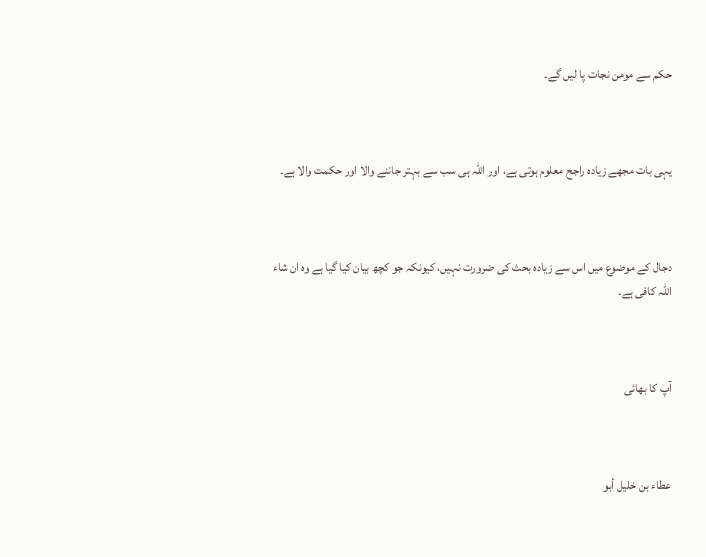حکم سے مومن نجات پا لیں گے۔



یہی بات مجھے زیادہ راجح معلوم ہوتی ہے، اور اللہ ہی سب سے بہتر جاننے والا اور حکمت والا ہے۔



دجال کے موضوع میں اس سے زیادہ بحث کی ضرورت نہیں، کیونکہ جو کچھ بیان کیا گیا ہے وہ ان شاء اللہ کافی ہے۔



آپ کا بھائی



عطاء بن خليل أبو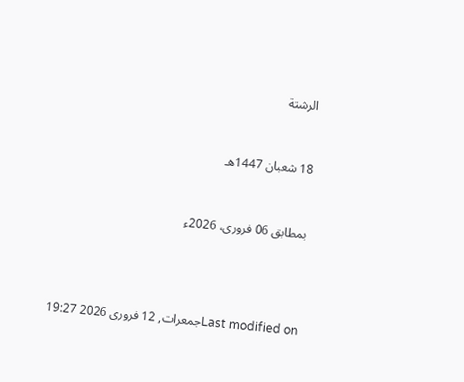الرشتة



18 شعبان 1447هـ



بمطابق 06 فروری، 2026ء





Last modified onجمعرات, 12 فروری 2026 19:27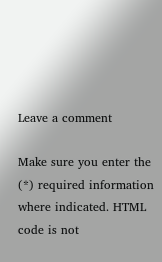Leave a comment

Make sure you enter the (*) required information where indicated. HTML code is not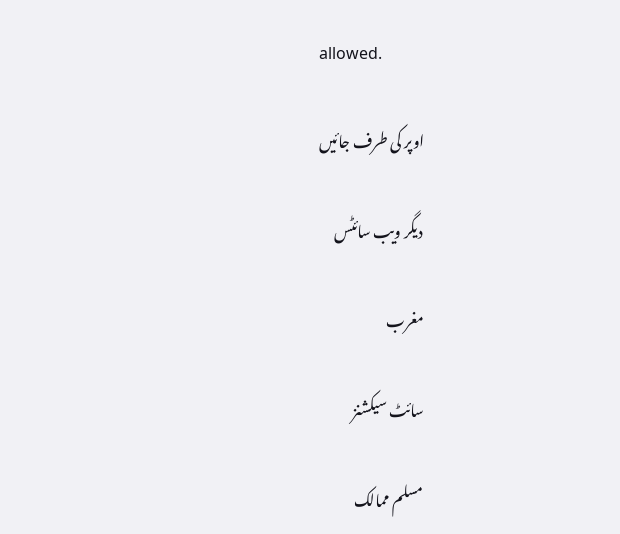allowed.

اوپر کی طرف جائیں

دیگر ویب سائٹس

مغرب

سائٹ سیکشنز

مسلم ممالک